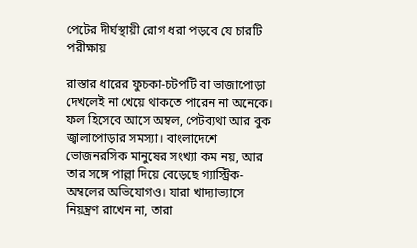পেটের দীর্ঘস্থায়ী রোগ ধরা পড়বে যে চারটি পরীক্ষায়

রাস্তার ধারের ফুচকা-চটপটি বা ভাজাপোড়া দেখলেই না খেয়ে থাকতে পারেন না অনেকে। ফল হিসেবে আসে অম্বল, পেটব্যথা আর বুক জ্বালাপোড়ার সমস্যা। বাংলাদেশে ভোজনরসিক মানুষের সংখ্যা কম নয়, আর তার সঙ্গে পাল্লা দিয়ে বেড়েছে গ্যাস্ট্রিক-অম্বলের অভিযোগও। যারা খাদ্যাভ্যাসে নিয়ন্ত্রণ রাখেন না, তারা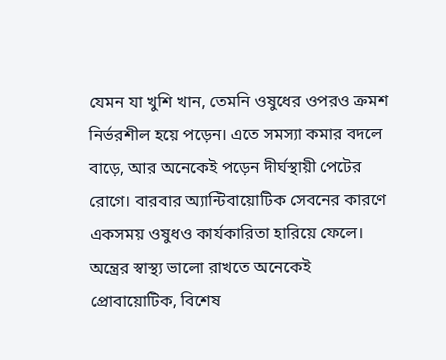যেমন যা খুশি খান, তেমনি ওষুধের ওপরও ক্রমশ নির্ভরশীল হয়ে পড়েন। এতে সমস্যা কমার বদলে বাড়ে, আর অনেকেই পড়েন দীর্ঘস্থায়ী পেটের রোগে। বারবার অ্যান্টিবায়োটিক সেবনের কারণে একসময় ওষুধও কার্যকারিতা হারিয়ে ফেলে।
অন্ত্রের স্বাস্থ্য ভালো রাখতে অনেকেই প্রোবায়োটিক, বিশেষ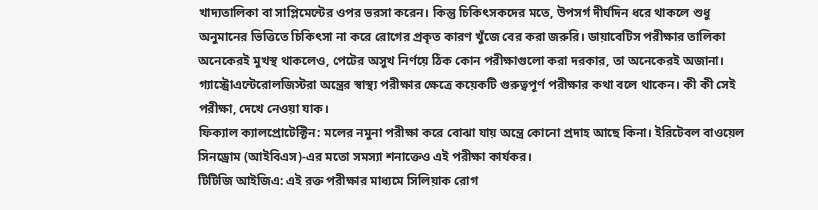খাদ্যতালিকা বা সাপ্লিমেন্টের ওপর ভরসা করেন। কিন্তু চিকিৎসকদের মতে, উপসর্গ দীর্ঘদিন ধরে থাকলে শুধু অনুমানের ভিত্তিতে চিকিৎসা না করে রোগের প্রকৃত কারণ খুঁজে বের করা জরুরি। ডায়াবেটিস পরীক্ষার তালিকা অনেকেরই মুখস্থ থাকলেও, পেটের অসুখ নির্ণয়ে ঠিক কোন পরীক্ষাগুলো করা দরকার, তা অনেকেরই অজানা।
গ্যাস্ট্রোএন্টেরোলজিস্টরা অন্ত্রের স্বাস্থ্য পরীক্ষার ক্ষেত্রে কয়েকটি গুরুত্বপূর্ণ পরীক্ষার কথা বলে থাকেন। কী কী সেই পরীক্ষা, দেখে নেওয়া যাক।
ফিক্যাল ক্যালপ্রোটেক্টিন: মলের নমুনা পরীক্ষা করে বোঝা যায় অন্ত্রে কোনো প্রদাহ আছে কিনা। ইরিটেবল বাওয়েল সিনড্রোম (আইবিএস)-এর মতো সমস্যা শনাক্তেও এই পরীক্ষা কার্যকর।
টিটিজি আইজিএ: এই রক্ত পরীক্ষার মাধ্যমে সিলিয়াক রোগ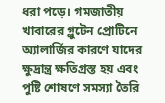ধরা পড়ে। গমজাতীয় খাবারের গ্লুটেন প্রোটিনে অ্যালার্জির কারণে যাদের ক্ষুদ্রান্ত্র ক্ষতিগ্রস্ত হয় এবং পুষ্টি শোষণে সমস্যা তৈরি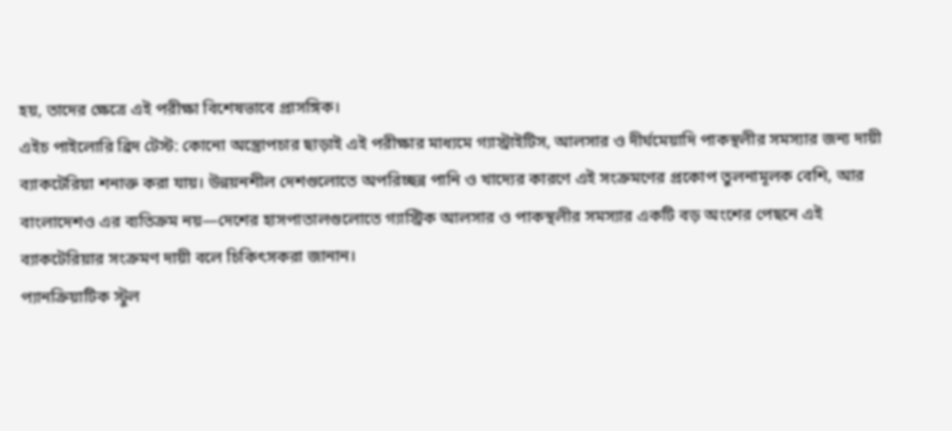হয়, তাদের ক্ষেত্রে এই পরীক্ষা বিশেষভাবে প্রাসঙ্গিক।
এইচ পাইলোরি ব্রিদ টেস্ট: কোনো অস্ত্রোপচার ছাড়াই এই পরীক্ষার মাধ্যমে গ্যাস্ট্রাইটিস, আলসার ও দীর্ঘমেয়াদি পাকস্থলীর সমস্যার জন্য দায়ী ব্যাকটেরিয়া শনাক্ত করা যায়। উন্নয়নশীল দেশগুলোতে অপরিচ্ছন্ন পানি ও খাদ্যের কারণে এই সংক্রমণের প্রকোপ তুলনামূলক বেশি, আর বাংলাদেশও এর ব্যতিক্রম নয়—দেশের হাসপাতালগুলোতে গ্যাস্ট্রিক আলসার ও পাকস্থলীর সমস্যার একটি বড় অংশের পেছনে এই ব্যাকটেরিয়ার সংক্রমণ দায়ী বলে চিকিৎসকরা জানান।
প্যানক্রিয়াটিক স্টুল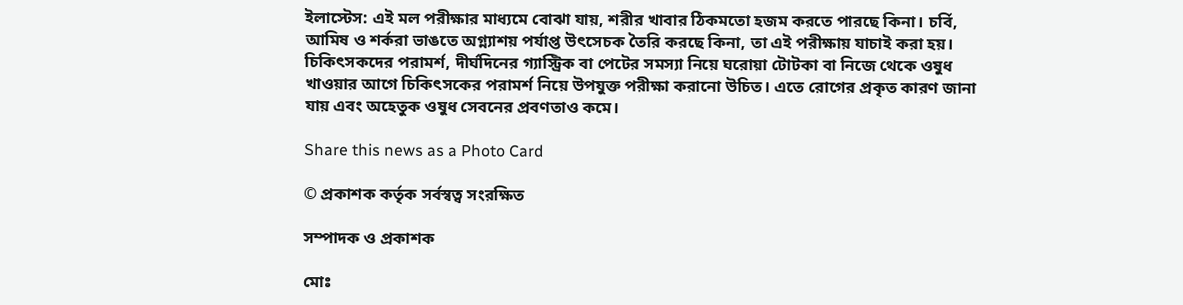ইলাস্টেস: এই মল পরীক্ষার মাধ্যমে বোঝা যায়, শরীর খাবার ঠিকমতো হজম করতে পারছে কিনা। চর্বি, আমিষ ও শর্করা ভাঙতে অগ্ন্যাশয় পর্যাপ্ত উৎসেচক তৈরি করছে কিনা, তা এই পরীক্ষায় যাচাই করা হয়।
চিকিৎসকদের পরামর্শ, দীর্ঘদিনের গ্যাস্ট্রিক বা পেটের সমস্যা নিয়ে ঘরোয়া টোটকা বা নিজে থেকে ওষুধ খাওয়ার আগে চিকিৎসকের পরামর্শ নিয়ে উপযুক্ত পরীক্ষা করানো উচিত। এতে রোগের প্রকৃত কারণ জানা যায় এবং অহেতুক ওষুধ সেবনের প্রবণতাও কমে।

Share this news as a Photo Card

© প্রকাশক কর্তৃক সর্বস্বত্ব সংরক্ষিত

সম্পাদক ও প্রকাশক

মোঃ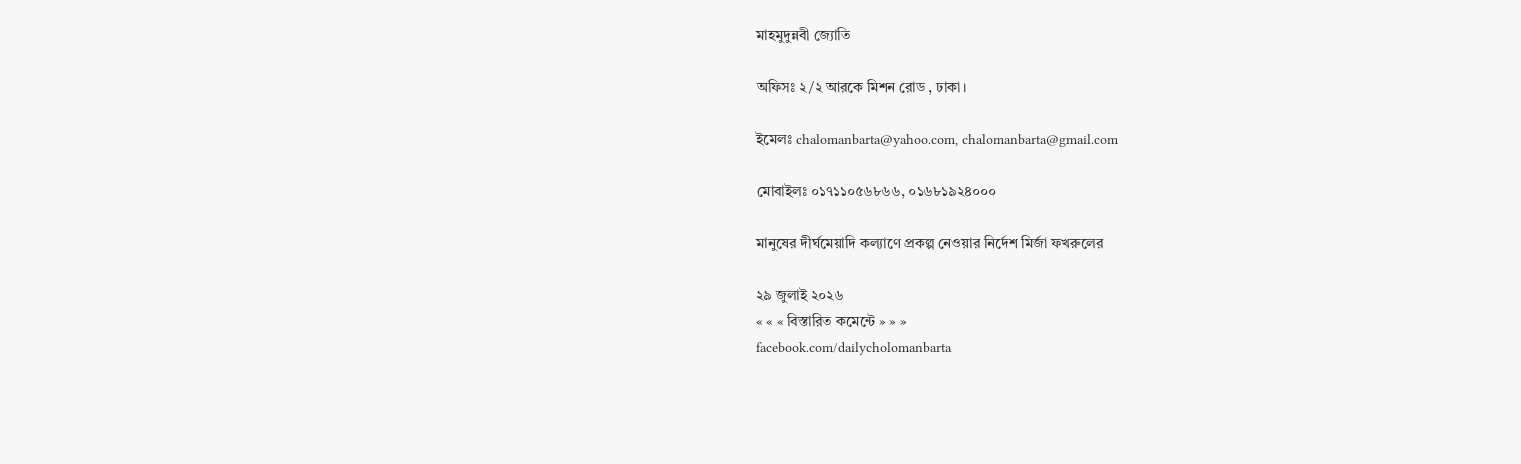মাহমুদুন্নবী জ্যোতি

অফিসঃ ২/২ আরকে মিশন রোড , ঢাকা।

ইমেলঃ chalomanbarta@yahoo.com, chalomanbarta@gmail.com

মোবাইলঃ ০১৭১১০৫৬৮৬৬, ০১৬৮১৯২৪০০০

মানুষের দীর্ঘমেয়াদি কল্যাণে প্রকল্প নেওয়ার নির্দেশ মির্জা ফখরুলের

২৯ জুলাই ২০২৬
« « « বিস্তারিত কমেন্টে » » »
facebook.com/dailycholomanbarta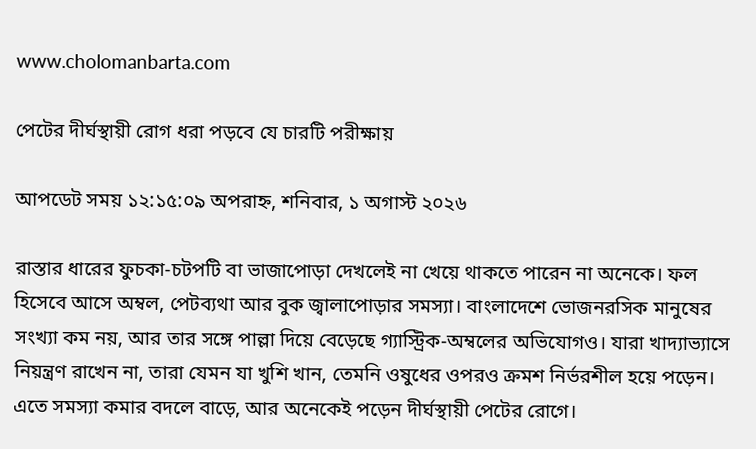www.cholomanbarta.com

পেটের দীর্ঘস্থায়ী রোগ ধরা পড়বে যে চারটি পরীক্ষায়

আপডেট সময় ১২:১৫:০৯ অপরাহ্ন, শনিবার, ১ অগাস্ট ২০২৬

রাস্তার ধারের ফুচকা-চটপটি বা ভাজাপোড়া দেখলেই না খেয়ে থাকতে পারেন না অনেকে। ফল হিসেবে আসে অম্বল, পেটব্যথা আর বুক জ্বালাপোড়ার সমস্যা। বাংলাদেশে ভোজনরসিক মানুষের সংখ্যা কম নয়, আর তার সঙ্গে পাল্লা দিয়ে বেড়েছে গ্যাস্ট্রিক-অম্বলের অভিযোগও। যারা খাদ্যাভ্যাসে নিয়ন্ত্রণ রাখেন না, তারা যেমন যা খুশি খান, তেমনি ওষুধের ওপরও ক্রমশ নির্ভরশীল হয়ে পড়েন। এতে সমস্যা কমার বদলে বাড়ে, আর অনেকেই পড়েন দীর্ঘস্থায়ী পেটের রোগে।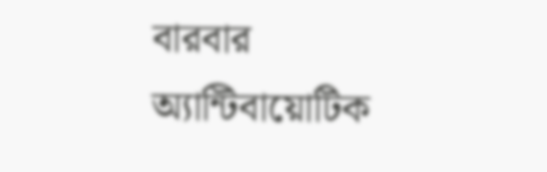বারবার অ্যান্টিবায়োটিক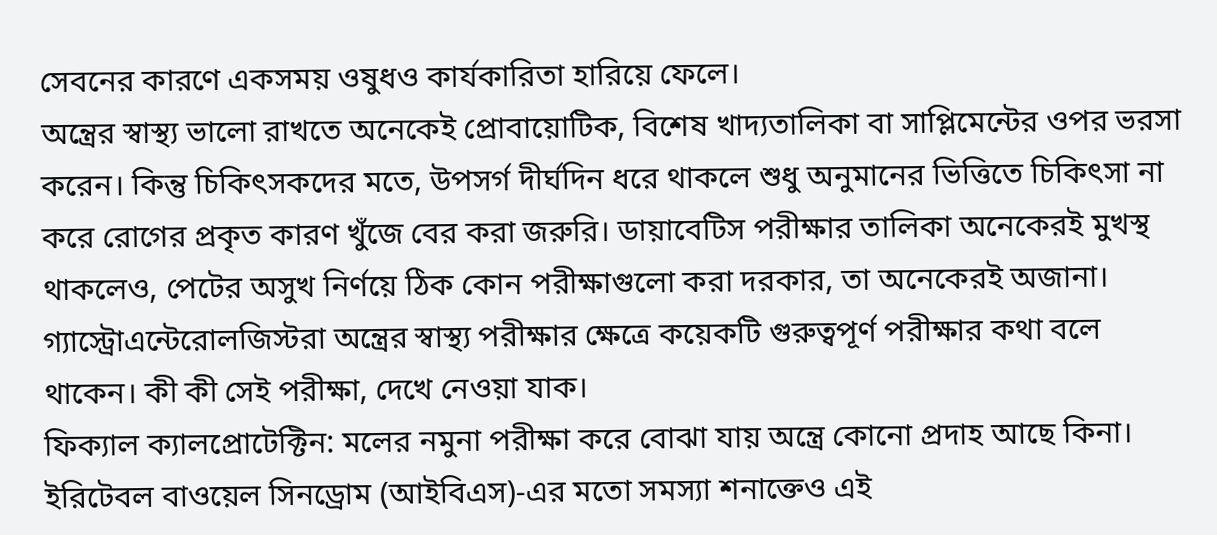সেবনের কারণে একসময় ওষুধও কার্যকারিতা হারিয়ে ফেলে।
অন্ত্রের স্বাস্থ্য ভালো রাখতে অনেকেই প্রোবায়োটিক, বিশেষ খাদ্যতালিকা বা সাপ্লিমেন্টের ওপর ভরসা করেন। কিন্তু চিকিৎসকদের মতে, উপসর্গ দীর্ঘদিন ধরে থাকলে শুধু অনুমানের ভিত্তিতে চিকিৎসা না করে রোগের প্রকৃত কারণ খুঁজে বের করা জরুরি। ডায়াবেটিস পরীক্ষার তালিকা অনেকেরই মুখস্থ থাকলেও, পেটের অসুখ নির্ণয়ে ঠিক কোন পরীক্ষাগুলো করা দরকার, তা অনেকেরই অজানা।
গ্যাস্ট্রোএন্টেরোলজিস্টরা অন্ত্রের স্বাস্থ্য পরীক্ষার ক্ষেত্রে কয়েকটি গুরুত্বপূর্ণ পরীক্ষার কথা বলে থাকেন। কী কী সেই পরীক্ষা, দেখে নেওয়া যাক।
ফিক্যাল ক্যালপ্রোটেক্টিন: মলের নমুনা পরীক্ষা করে বোঝা যায় অন্ত্রে কোনো প্রদাহ আছে কিনা। ইরিটেবল বাওয়েল সিনড্রোম (আইবিএস)-এর মতো সমস্যা শনাক্তেও এই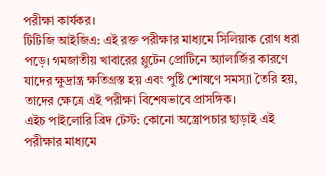পরীক্ষা কার্যকর।
টিটিজি আইজিএ: এই রক্ত পরীক্ষার মাধ্যমে সিলিয়াক রোগ ধরা পড়ে। গমজাতীয় খাবারের গ্লুটেন প্রোটিনে অ্যালার্জির কারণে যাদের ক্ষুদ্রান্ত্র ক্ষতিগ্রস্ত হয় এবং পুষ্টি শোষণে সমস্যা তৈরি হয়, তাদের ক্ষেত্রে এই পরীক্ষা বিশেষভাবে প্রাসঙ্গিক।
এইচ পাইলোরি ব্রিদ টেস্ট: কোনো অস্ত্রোপচার ছাড়াই এই পরীক্ষার মাধ্যমে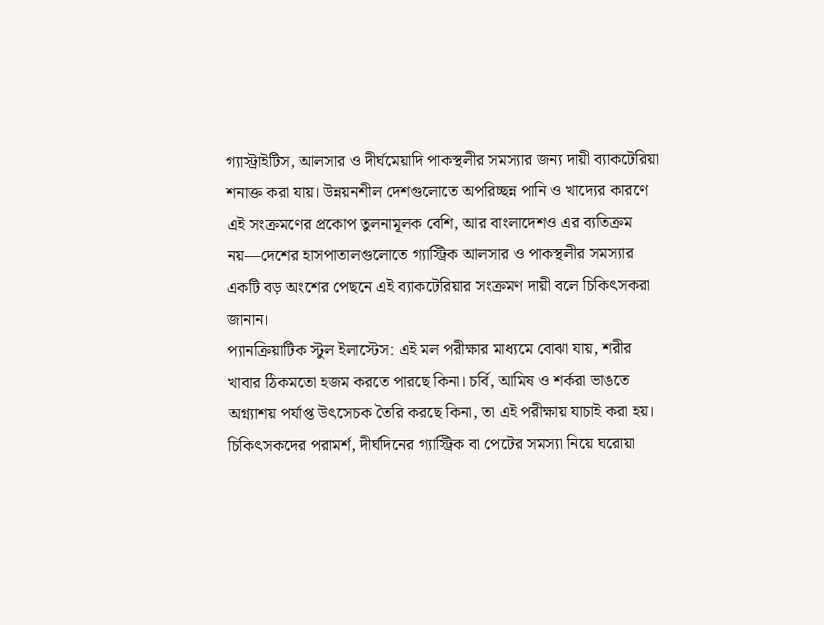গ্যাস্ট্রাইটিস, আলসার ও দীর্ঘমেয়াদি পাকস্থলীর সমস্যার জন্য দায়ী ব্যাকটেরিয়া শনাক্ত করা যায়। উন্নয়নশীল দেশগুলোতে অপরিচ্ছন্ন পানি ও খাদ্যের কারণে এই সংক্রমণের প্রকোপ তুলনামূলক বেশি, আর বাংলাদেশও এর ব্যতিক্রম নয়—দেশের হাসপাতালগুলোতে গ্যাস্ট্রিক আলসার ও পাকস্থলীর সমস্যার একটি বড় অংশের পেছনে এই ব্যাকটেরিয়ার সংক্রমণ দায়ী বলে চিকিৎসকরা জানান।
প্যানক্রিয়াটিক স্টুল ইলাস্টেস: এই মল পরীক্ষার মাধ্যমে বোঝা যায়, শরীর খাবার ঠিকমতো হজম করতে পারছে কিনা। চর্বি, আমিষ ও শর্করা ভাঙতে অগ্ন্যাশয় পর্যাপ্ত উৎসেচক তৈরি করছে কিনা, তা এই পরীক্ষায় যাচাই করা হয়।
চিকিৎসকদের পরামর্শ, দীর্ঘদিনের গ্যাস্ট্রিক বা পেটের সমস্যা নিয়ে ঘরোয়া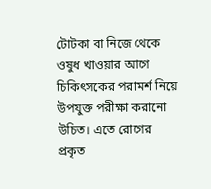টোটকা বা নিজে থেকে ওষুধ খাওয়ার আগে চিকিৎসকের পরামর্শ নিয়ে উপযুক্ত পরীক্ষা করানো উচিত। এতে রোগের প্রকৃত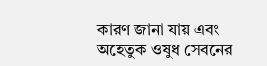কারণ জানা যায় এবং অহেতুক ওষুধ সেবনের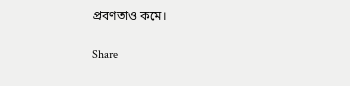প্রবণতাও কমে।

Share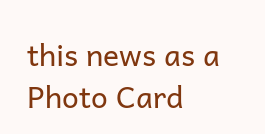this news as a Photo Card